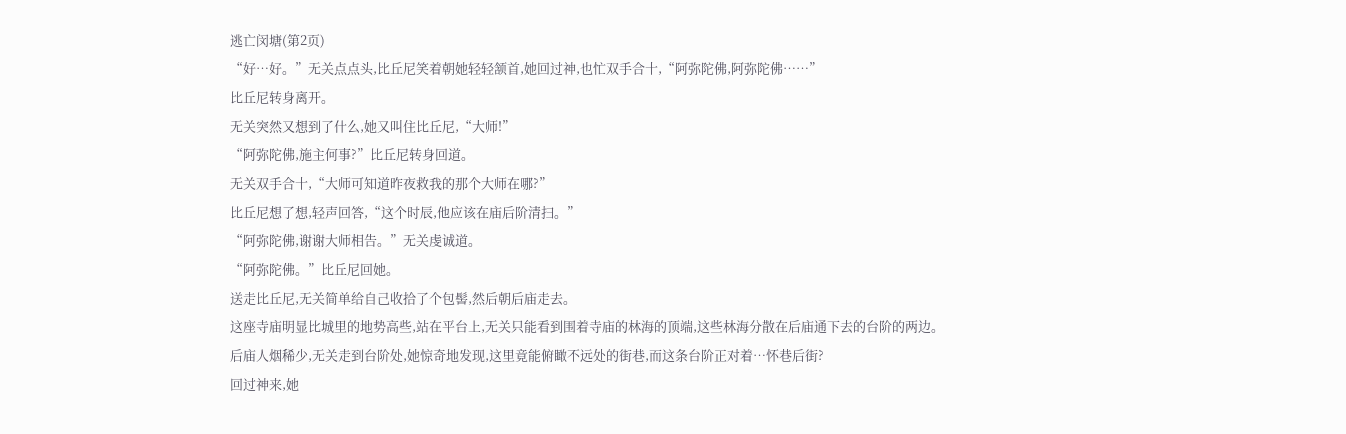逃亡闵塘(第2页)
“好…好。”无关点点头,比丘尼笑着朝她轻轻颔首,她回过神,也忙双手合十,“阿弥陀佛,阿弥陀佛……”
比丘尼转身离开。
无关突然又想到了什么,她又叫住比丘尼,“大师!”
“阿弥陀佛,施主何事?”比丘尼转身回道。
无关双手合十,“大师可知道昨夜救我的那个大师在哪?”
比丘尼想了想,轻声回答,“这个时辰,他应该在庙后阶清扫。”
“阿弥陀佛,谢谢大师相告。”无关虔诚道。
“阿弥陀佛。”比丘尼回她。
送走比丘尼,无关简单给自己收拾了个包髻,然后朝后庙走去。
这座寺庙明显比城里的地势高些,站在平台上,无关只能看到围着寺庙的林海的顶端,这些林海分散在后庙通下去的台阶的两边。
后庙人烟稀少,无关走到台阶处,她惊奇地发现,这里竟能俯瞰不远处的街巷,而这条台阶正对着…怀巷后街?
回过神来,她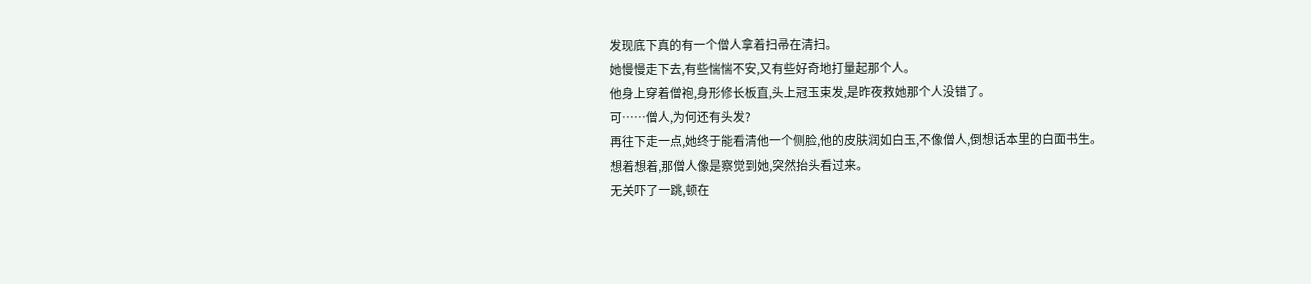发现底下真的有一个僧人拿着扫帚在清扫。
她慢慢走下去,有些惴惴不安,又有些好奇地打量起那个人。
他身上穿着僧袍,身形修长板直,头上冠玉束发,是昨夜救她那个人没错了。
可……僧人,为何还有头发?
再往下走一点,她终于能看清他一个侧脸,他的皮肤润如白玉,不像僧人,倒想话本里的白面书生。
想着想着,那僧人像是察觉到她,突然抬头看过来。
无关吓了一跳,顿在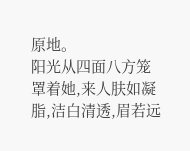原地。
阳光从四面八方笼罩着她,来人肤如凝脂,洁白清透,眉若远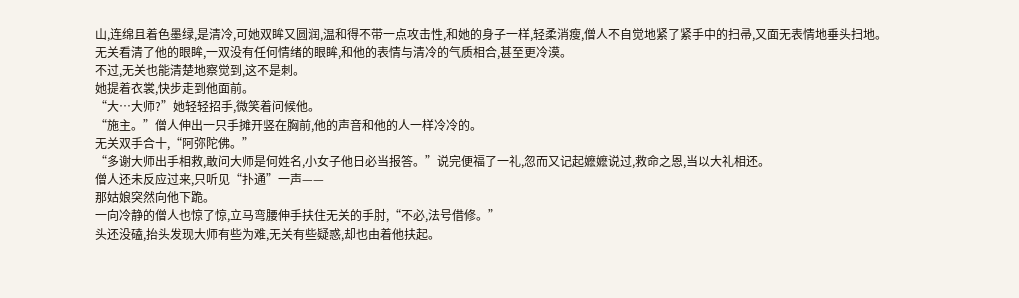山,连绵且着色墨绿,是清冷,可她双眸又圆润,温和得不带一点攻击性,和她的身子一样,轻柔消瘦,僧人不自觉地紧了紧手中的扫帚,又面无表情地垂头扫地。
无关看清了他的眼眸,一双没有任何情绪的眼眸,和他的表情与清冷的气质相合,甚至更冷漠。
不过,无关也能清楚地察觉到,这不是刺。
她提着衣裳,快步走到他面前。
“大…大师?”她轻轻招手,微笑着问候他。
“施主。”僧人伸出一只手摊开竖在胸前,他的声音和他的人一样冷冷的。
无关双手合十,“阿弥陀佛。”
“多谢大师出手相救,敢问大师是何姓名,小女子他日必当报答。”说完便福了一礼,忽而又记起嬷嬷说过,救命之恩,当以大礼相还。
僧人还未反应过来,只听见“扑通”一声——
那姑娘突然向他下跪。
一向冷静的僧人也惊了惊,立马弯腰伸手扶住无关的手肘,“不必,法号借修。”
头还没磕,抬头发现大师有些为难,无关有些疑惑,却也由着他扶起。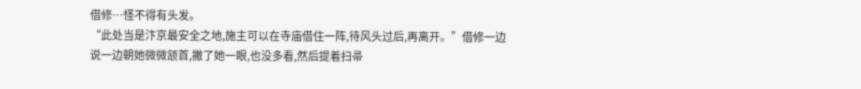借修…怪不得有头发。
“此处当是汴京最安全之地,施主可以在寺庙借住一阵,待风头过后,再离开。”借修一边说一边朝她微微颔首,撇了她一眼,也没多看,然后提着扫帚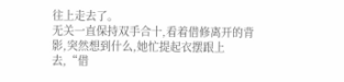往上走去了。
无关一直保持双手合十,看着借修离开的背影,突然想到什么,她忙提起衣摆跟上去,“借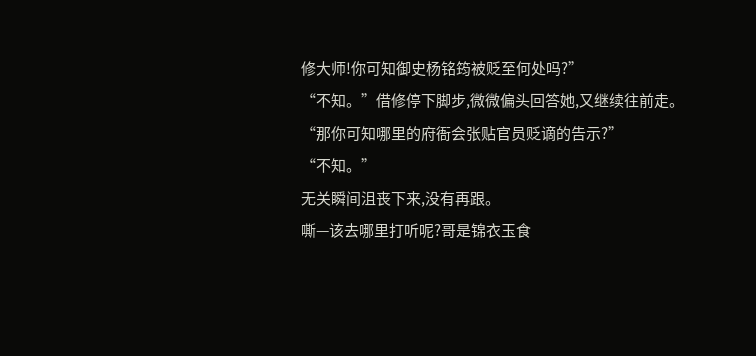修大师!你可知御史杨铭筠被贬至何处吗?”
“不知。”借修停下脚步,微微偏头回答她,又继续往前走。
“那你可知哪里的府衙会张贴官员贬谪的告示?”
“不知。”
无关瞬间沮丧下来,没有再跟。
嘶—该去哪里打听呢?哥是锦衣玉食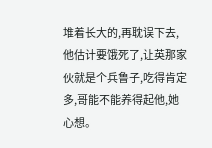堆着长大的,再耽误下去,他估计要饿死了,让英那家伙就是个兵鲁子,吃得肯定多,哥能不能养得起他,她心想。